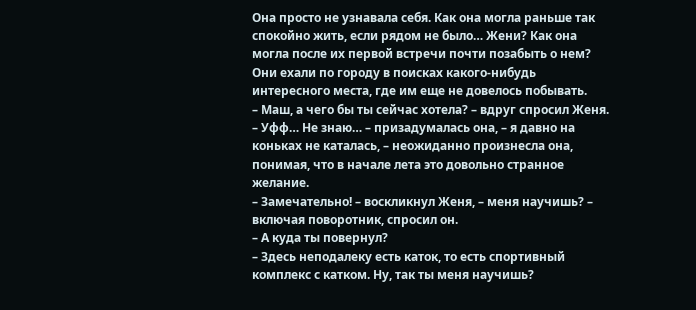Она просто не узнавала себя. Как она могла раньше так спокойно жить, если рядом не было… Жени? Как она могла после их первой встречи почти позабыть о нем?
Они ехали по городу в поисках какого-нибудь интересного места, где им еще не довелось побывать.
– Маш, а чего бы ты сейчас хотела? – вдруг спросил Женя.
– Уфф… Не знаю… – призадумалась она, – я давно на коньках не каталась, – неожиданно произнесла она, понимая, что в начале лета это довольно странное желание.
– Замечательно! – воскликнул Женя, – меня научишь? – включая поворотник, спросил он.
– А куда ты повернул?
– Здесь неподалеку есть каток, то есть спортивный комплекс с катком. Ну, так ты меня научишь?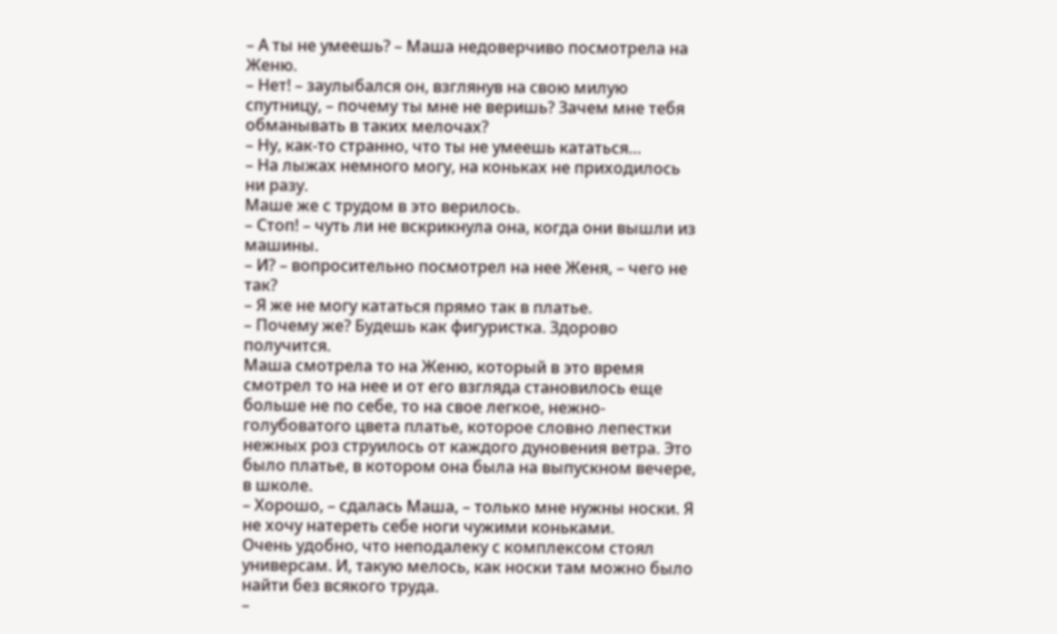– А ты не умеешь? – Маша недоверчиво посмотрела на Женю.
– Нет! – заулыбался он, взглянув на свою милую спутницу, – почему ты мне не веришь? Зачем мне тебя обманывать в таких мелочах?
– Ну, как-то странно, что ты не умеешь кататься…
– На лыжах немного могу, на коньках не приходилось ни разу.
Маше же с трудом в это верилось.
– Стоп! – чуть ли не вскрикнула она, когда они вышли из машины.
– И? – вопросительно посмотрел на нее Женя, – чего не так?
– Я же не могу кататься прямо так в платье.
– Почему же? Будешь как фигуристка. Здорово получится.
Маша смотрела то на Женю, который в это время смотрел то на нее и от его взгляда становилось еще больше не по себе, то на свое легкое, нежно-голубоватого цвета платье, которое словно лепестки нежных роз струилось от каждого дуновения ветра. Это было платье, в котором она была на выпускном вечере, в школе.
– Хорошо, – сдалась Маша, – только мне нужны носки. Я не хочу натереть себе ноги чужими коньками.
Очень удобно, что неподалеку с комплексом стоял универсам. И, такую мелось, как носки там можно было найти без всякого труда.
–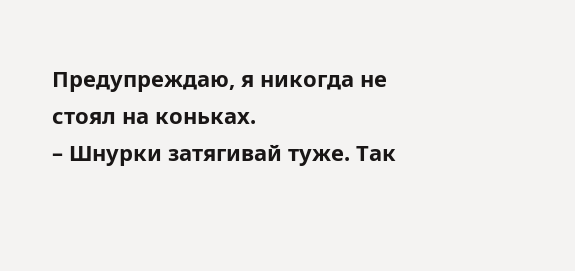Предупреждаю, я никогда не стоял на коньках.
– Шнурки затягивай туже. Так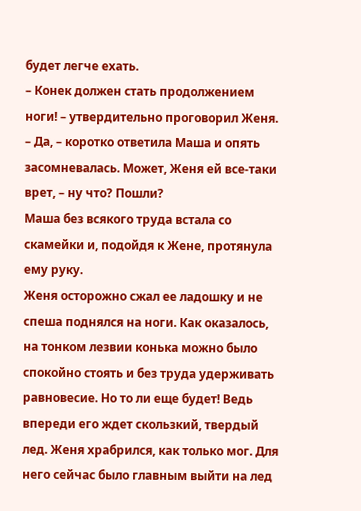будет легче ехать.
– Конек должен стать продолжением ноги! – утвердительно проговорил Женя.
– Да, – коротко ответила Маша и опять засомневалась. Может, Женя ей все-таки врет, – ну что? Пошли?
Маша без всякого труда встала со скамейки и, подойдя к Жене, протянула ему руку.
Женя осторожно сжал ее ладошку и не спеша поднялся на ноги. Как оказалось, на тонком лезвии конька можно было спокойно стоять и без труда удерживать равновесие. Но то ли еще будет! Ведь впереди его ждет скользкий, твердый лед. Женя храбрился, как только мог. Для него сейчас было главным выйти на лед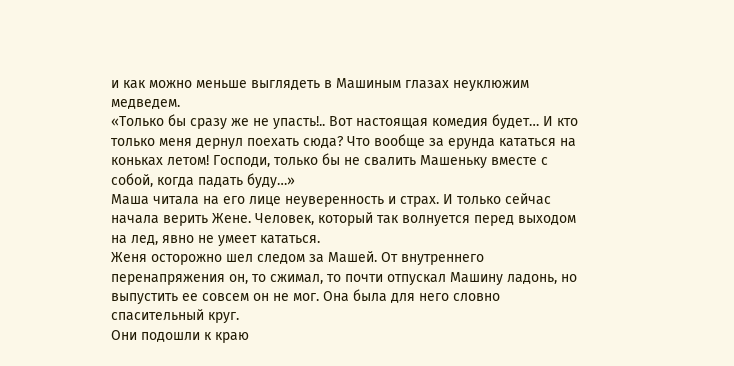и как можно меньше выглядеть в Машиным глазах неуклюжим медведем.
«Только бы сразу же не упасть!.. Вот настоящая комедия будет… И кто только меня дернул поехать сюда? Что вообще за ерунда кататься на коньках летом! Господи, только бы не свалить Машеньку вместе с собой, когда падать буду…»
Маша читала на его лице неуверенность и страх. И только сейчас начала верить Жене. Человек, который так волнуется перед выходом на лед, явно не умеет кататься.
Женя осторожно шел следом за Машей. От внутреннего перенапряжения он, то сжимал, то почти отпускал Машину ладонь, но выпустить ее совсем он не мог. Она была для него словно спасительный круг.
Они подошли к краю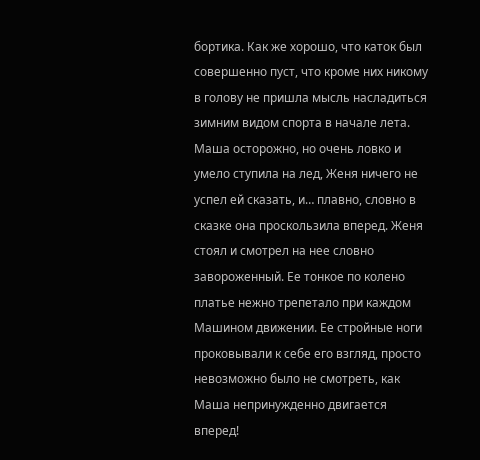бортика. Как же хорошо, что каток был совершенно пуст, что кроме них никому в голову не пришла мысль насладиться зимним видом спорта в начале лета.
Маша осторожно, но очень ловко и умело ступила на лед, Женя ничего не успел ей сказать, и… плавно, словно в сказке она проскользила вперед. Женя стоял и смотрел на нее словно завороженный. Ее тонкое по колено платье нежно трепетало при каждом Машином движении. Ее стройные ноги проковывали к себе его взгляд, просто невозможно было не смотреть, как Маша непринужденно двигается вперед!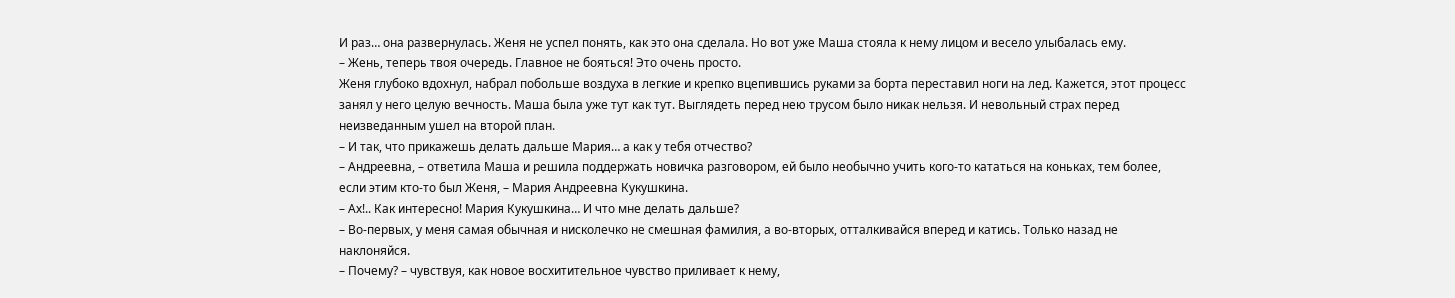И раз… она развернулась. Женя не успел понять, как это она сделала. Но вот уже Маша стояла к нему лицом и весело улыбалась ему.
– Жень, теперь твоя очередь. Главное не бояться! Это очень просто.
Женя глубоко вдохнул, набрал побольше воздуха в легкие и крепко вцепившись руками за борта переставил ноги на лед. Кажется, этот процесс занял у него целую вечность. Маша была уже тут как тут. Выглядеть перед нею трусом было никак нельзя. И невольный страх перед неизведанным ушел на второй план.
– И так, что прикажешь делать дальше Мария… а как у тебя отчество?
– Андреевна, – ответила Маша и решила поддержать новичка разговором, ей было необычно учить кого-то кататься на коньках, тем более, если этим кто-то был Женя, – Мария Андреевна Кукушкина.
– Ах!.. Как интересно! Мария Кукушкина… И что мне делать дальше?
– Во-первых, у меня самая обычная и нисколечко не смешная фамилия, а во-вторых, отталкивайся вперед и катись. Только назад не наклоняйся.
– Почему? – чувствуя, как новое восхитительное чувство приливает к нему,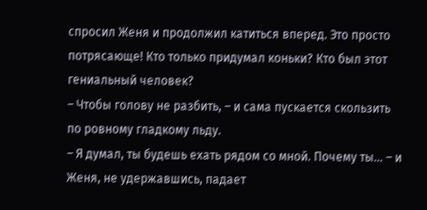спросил Женя и продолжил катиться вперед. Это просто потрясающе! Кто только придумал коньки? Кто был этот гениальный человек?
– Чтобы голову не разбить, – и сама пускается скользить по ровному гладкому льду.
– Я думал, ты будешь ехать рядом со мной. Почему ты… – и Женя, не удержавшись, падает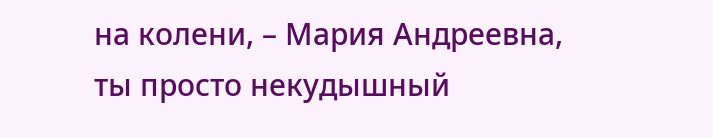на колени, – Мария Андреевна, ты просто некудышный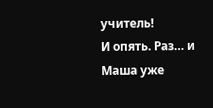учитель!
И опять. Раз… и Маша уже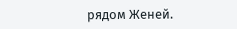рядом Женей.